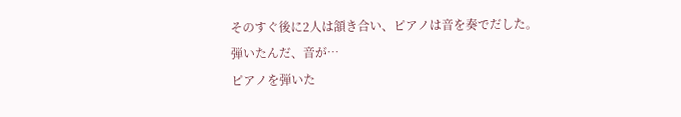そのすぐ後に2人は頷き合い、ピアノは音を奏でだした。
弾いたんだ、音が…
ピアノを弾いた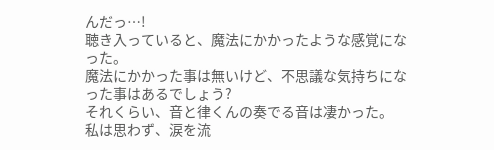んだっ…!
聴き入っていると、魔法にかかったような感覚になった。
魔法にかかった事は無いけど、不思議な気持ちになった事はあるでしょう?
それくらい、音と律くんの奏でる音は凄かった。
私は思わず、涙を流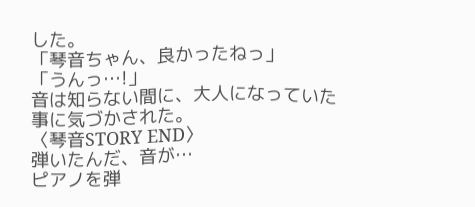した。
「琴音ちゃん、良かったねっ」
「うんっ…!」
音は知らない間に、大人になっていた事に気づかされた。
〈琴音STORY END〉
弾いたんだ、音が…
ピアノを弾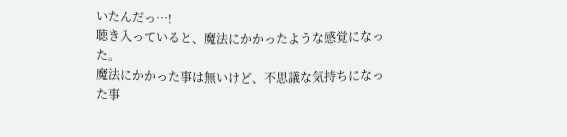いたんだっ…!
聴き入っていると、魔法にかかったような感覚になった。
魔法にかかった事は無いけど、不思議な気持ちになった事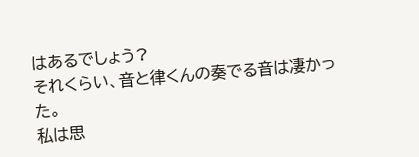はあるでしょう?
それくらい、音と律くんの奏でる音は凄かった。
私は思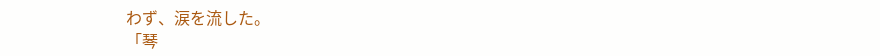わず、涙を流した。
「琴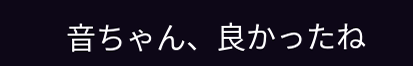音ちゃん、良かったね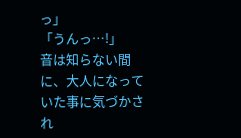っ」
「うんっ…!」
音は知らない間に、大人になっていた事に気づかされ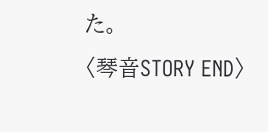た。
〈琴音STORY END〉